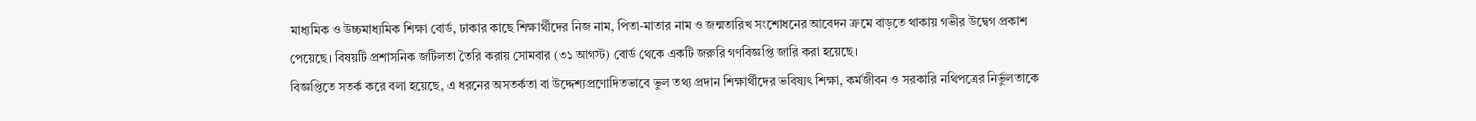মাধ্যমিক ও উচ্চমাধ্যমিক শিক্ষা বোর্ড, ঢাকার কাছে শিক্ষার্থীদের নিজ নাম, পিতা-মাতার নাম ও জন্মতারিখ সংশোধনের আবেদন ক্রমে বাড়তে থাকায় গভীর উদ্বেগ প্রকাশ পেয়েছে। বিষয়টি প্রশাসনিক জটিলতা তৈরি করায় সোমবার (৩১ আগস্ট) বোর্ড থেকে একটি জরুরি গণবিজ্ঞপ্তি জারি করা হয়েছে।
বিজ্ঞপ্তিতে সতর্ক করে বলা হয়েছে, এ ধরনের অসতর্কতা বা উদ্দেশ্যপ্রণোদিতভাবে ভুল তথ্য প্রদান শিক্ষার্থীদের ভবিষ্যৎ শিক্ষা, কর্মজীবন ও সরকারি নথিপত্রের নির্ভুলতাকে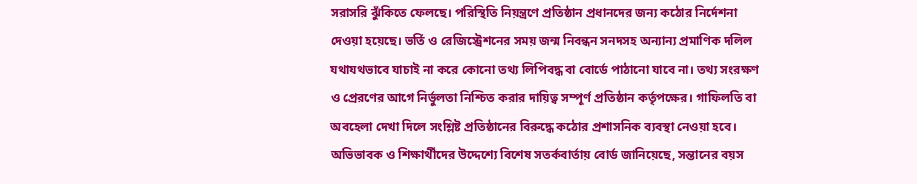সরাসরি ঝুঁকিতে ফেলছে। পরিস্থিতি নিয়ন্ত্রণে প্রতিষ্ঠান প্রধানদের জন্য কঠোর নির্দেশনা দেওয়া হয়েছে। ভর্তি ও রেজিস্ট্রেশনের সময় জন্ম নিবন্ধন সনদসহ অন্যান্য প্রমাণিক দলিল যথাযথভাবে যাচাই না করে কোনো তথ্য লিপিবদ্ধ বা বোর্ডে পাঠানো যাবে না। তথ্য সংরক্ষণ ও প্রেরণের আগে নির্ভুলতা নিশ্চিত করার দায়িত্ব সম্পূর্ণ প্রতিষ্ঠান কর্তৃপক্ষের। গাফিলতি বা অবহেলা দেখা দিলে সংশ্লিষ্ট প্রতিষ্ঠানের বিরুদ্ধে কঠোর প্রশাসনিক ব্যবস্থা নেওয়া হবে।
অভিভাবক ও শিক্ষার্থীদের উদ্দেশ্যে বিশেষ সতর্কবার্তায় বোর্ড জানিয়েছে, সন্তানের বয়স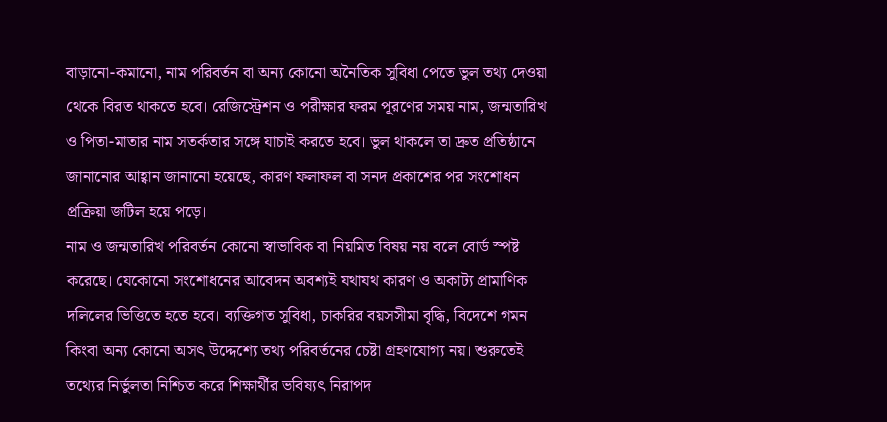বাড়ানো-কমানো, নাম পরিবর্তন বা অন্য কোনো অনৈতিক সুবিধা পেতে ভুল তথ্য দেওয়া থেকে বিরত থাকতে হবে। রেজিস্ট্রেশন ও পরীক্ষার ফরম পূরণের সময় নাম, জন্মতারিখ ও পিতা-মাতার নাম সতর্কতার সঙ্গে যাচাই করতে হবে। ভুল থাকলে তা দ্রুত প্রতিষ্ঠানে জানানোর আহ্বান জানানো হয়েছে, কারণ ফলাফল বা সনদ প্রকাশের পর সংশোধন প্রক্রিয়া জটিল হয়ে পড়ে।
নাম ও জন্মতারিখ পরিবর্তন কোনো স্বাভাবিক বা নিয়মিত বিষয় নয় বলে বোর্ড স্পষ্ট করেছে। যেকোনো সংশোধনের আবেদন অবশ্যই যথাযথ কারণ ও অকাট্য প্রামাণিক দলিলের ভিত্তিতে হতে হবে। ব্যক্তিগত সুবিধা, চাকরির বয়সসীমা বৃদ্ধি, বিদেশে গমন কিংবা অন্য কোনো অসৎ উদ্দেশ্যে তথ্য পরিবর্তনের চেষ্টা গ্রহণযোগ্য নয়। শুরুতেই তথ্যের নির্ভুলতা নিশ্চিত করে শিক্ষার্থীর ভবিষ্যৎ নিরাপদ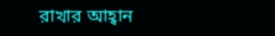রাখার আহ্বান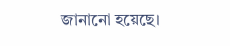জানানো হয়েছে।